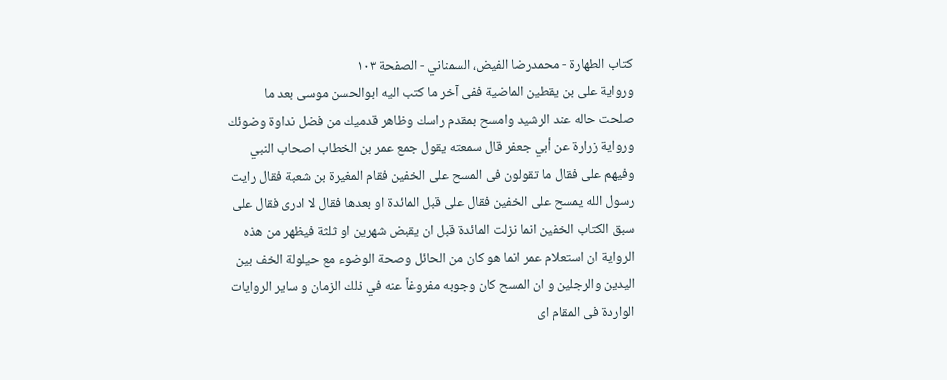كتاب الطهارة - محمدرضا الفيض، السمناني - الصفحة ١٠٣
ورواية على بن يقطين الماضية ففى آخر ما كتب اليه ابوالحسن موسى بعد ما صلحت حاله عند الرشيد وامسح بمقدم راسك وظاهر قدميك من فضل نداوة وضوئك ورواية زرارة عن أبي جعفر قال سمعته يقول جمع عمر بن الخطاب اصحاب النبي وفيهم على فقال ما تقولون فى المسح على الخفين فقام المغيرة بن شعبة فقال رايت رسول الله يمسح على الخفين فقال على قبل المائدة او بعدها فقال لا ادرى فقال على سبق الكتاب الخفين انما نزلت المائدة قبل ان يقبض شهرين او ثلثة فيظهر من هذه الرواية ان استعلام عمر انما هو كان من الحائل وصحة الوضوء مع حيلولة الخف بين اليدين والرجلين و ان المسح كان وجوبه مفروغاً عنه في ذلك الزمان و ساير الروايات الواردة فى المقام اى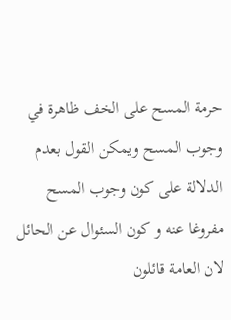حرمة المسح على الخف ظاهرة في وجوب المسح ويمكن القول بعدم الدلالة على كون وجوب المسح مفروغا عنه و كون السئوال عن الحائل لان العامة قائلون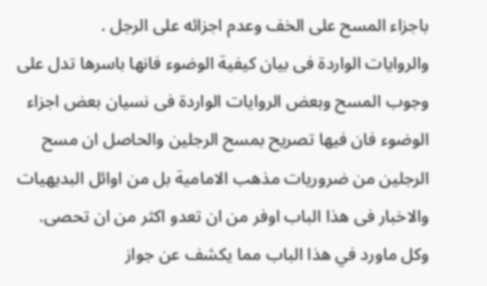باجزاء المسح على الخف وعدم اجزائه على الرجل .
والروايات الواردة فى بيان كيفية الوضوء فانها باسرها تدل على وجوب المسح وبعض الروايات الواردة فى نسيان بعض اجزاء الوضوء فان فيها تصريح بمسح الرجلين والحاصل ان مسح الرجلين من ضروريات مذهب الامامية بل من اوائل البديهيات والاخبار فى هذا الباب اوفر من ان تعدو اكثر من ان تحصى.
وكل ماورد في هذا الباب مما يكشف عن جواز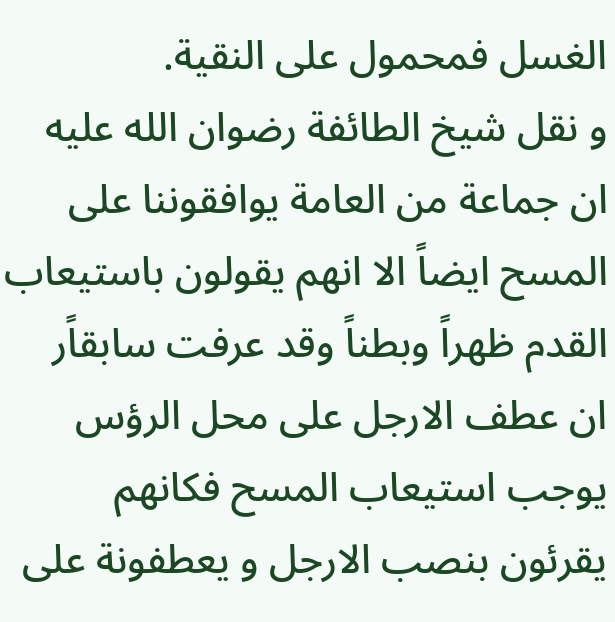الغسل فمحمول على النقية.
و نقل شيخ الطائفة رضوان الله عليه ان جماعة من العامة يوافقوننا على المسح ايضاً الا انهم يقولون باستيعاب القدم ظهراً وبطناً وقد عرفت سابقاًر ان عطف الارجل على محل الرؤس يوجب استيعاب المسح فكانهم يقرئون بنصب الارجل و يعطفونة على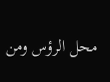محل الرؤس ومن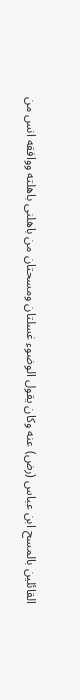القائلين بالمسح ابن عباس (رض) عنه وكان يقول الوضوء غسلتان ومسحتان من باهلنى باهلته ووافقه انس من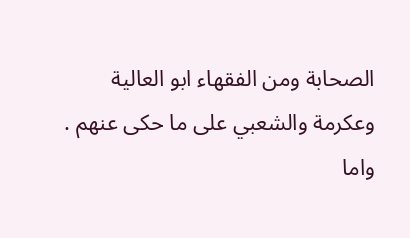الصحابة ومن الفقهاء ابو العالية وعكرمة والشعبي على ما حكى عنهم .
واما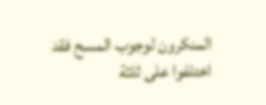المنكرون لوجوب المسح فقد اختلفوا على ثلثة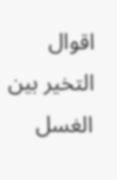اقوال التخير بين الغسل